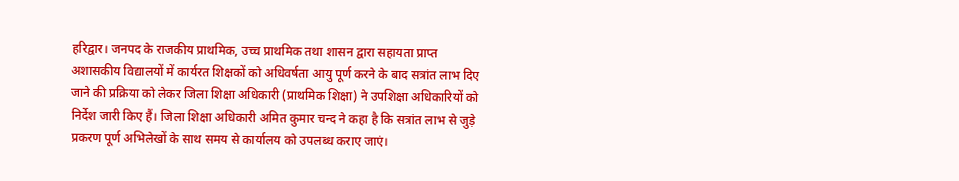हरिद्वार। जनपद के राजकीय प्राथमिक, उच्च प्राथमिक तथा शासन द्वारा सहायता प्राप्त अशासकीय विद्यालयों में कार्यरत शिक्षकों को अधिवर्षता आयु पूर्ण करने के बाद सत्रांत लाभ दिए जाने की प्रक्रिया को लेकर जिला शिक्षा अधिकारी (प्राथमिक शिक्षा) ने उपशिक्षा अधिकारियों को निर्देश जारी किए हैं। जिला शिक्षा अधिकारी अमित कुमार चन्द ने कहा है कि सत्रांत लाभ से जुड़े प्रकरण पूर्ण अभिलेखों के साथ समय से कार्यालय को उपलब्ध कराए जाएं।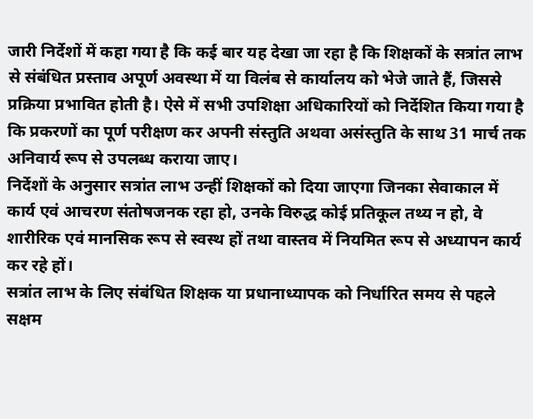जारी निर्देशों में कहा गया है कि कई बार यह देखा जा रहा है कि शिक्षकों के सत्रांत लाभ से संबंधित प्रस्ताव अपूर्ण अवस्था में या विलंब से कार्यालय को भेजे जाते हैं, जिससे प्रक्रिया प्रभावित होती है। ऐसे में सभी उपशिक्षा अधिकारियों को निर्देशित किया गया है कि प्रकरणों का पूर्ण परीक्षण कर अपनी संस्तुति अथवा असंस्तुति के साथ 31 मार्च तक अनिवार्य रूप से उपलब्ध कराया जाए।
निर्देशों के अनुसार सत्रांत लाभ उन्हीं शिक्षकों को दिया जाएगा जिनका सेवाकाल में कार्य एवं आचरण संतोषजनक रहा हो, उनके विरुद्ध कोई प्रतिकूल तथ्य न हो, वे शारीरिक एवं मानसिक रूप से स्वस्थ हों तथा वास्तव में नियमित रूप से अध्यापन कार्य कर रहे हों।
सत्रांत लाभ के लिए संबंधित शिक्षक या प्रधानाध्यापक को निर्धारित समय से पहले सक्षम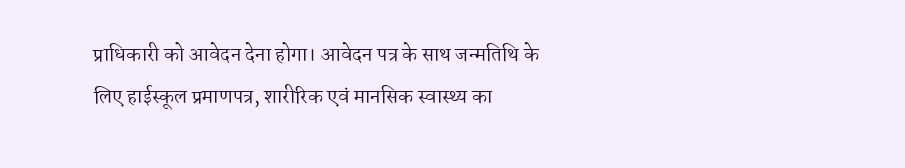प्राधिकारी को आवेदन देना होगा। आवेदन पत्र के साथ जन्मतिथि के लिए हाईस्कूल प्रमाणपत्र, शारीरिक एवं मानसिक स्वास्थ्य का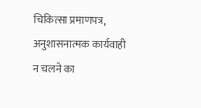चिकित्सा प्रमाणपत्र, अनुशासनात्मक कार्यवाही न चलने का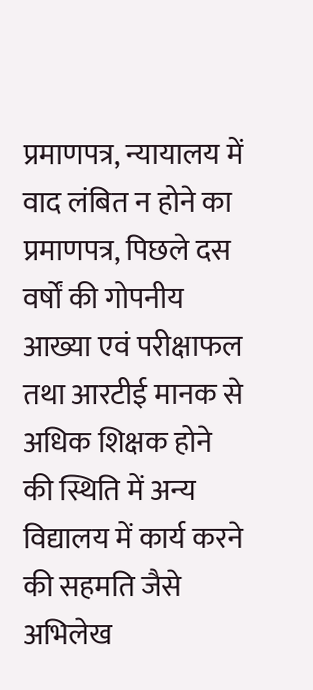प्रमाणपत्र, न्यायालय में वाद लंबित न होने का प्रमाणपत्र, पिछले दस वर्षों की गोपनीय आख्या एवं परीक्षाफल तथा आरटीई मानक से अधिक शिक्षक होने की स्थिति में अन्य विद्यालय में कार्य करने की सहमति जैसे अभिलेख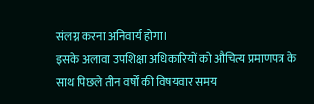संलग्न करना अनिवार्य होगा।
इसके अलावा उपशिक्षा अधिकारियों को औचित्य प्रमाणपत्र के साथ पिछले तीन वर्षों की विषयवार समय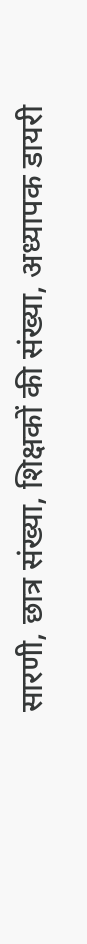सारणी, छात्र संख्या, शिक्षकों की संख्या, अध्यापक डायरी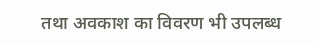तथा अवकाश का विवरण भी उपलब्ध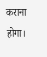कराना होगा।